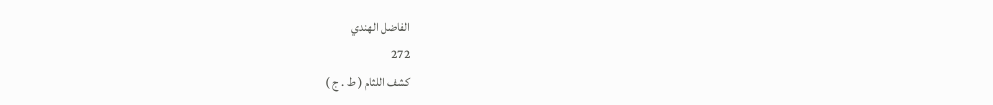الفاضل الهندي
272
كشف اللثام ( ط . ج )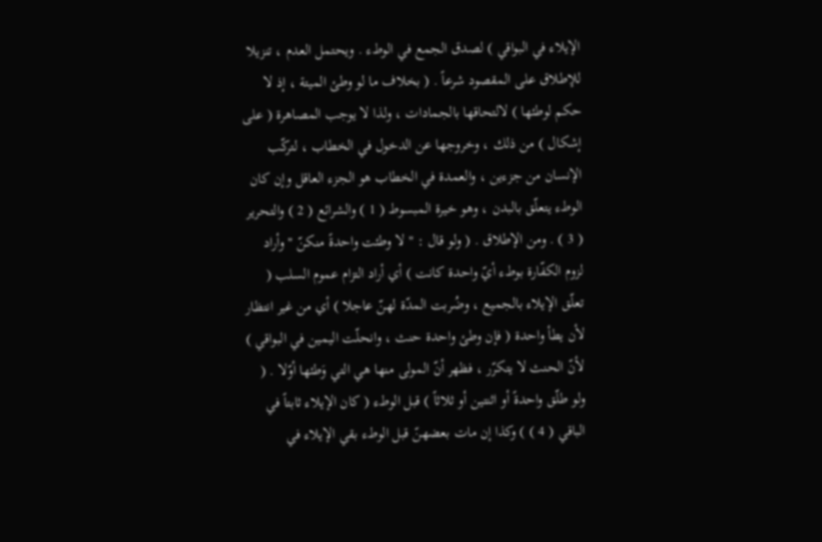الإيلاء في البواقي ) لصدق الجمع في الوطء . ويحتمل العدم ، تنزيلا للإطلاق على المقصود شرعاً . ( بخلاف ما لو وطئ الميتة ، إذ لا حكم لوطئها ) لالتحاقها بالجمادات ، ولذا لا يوجب المصاهرة ( على إشكال ) من ذلك ، وخروجها عن الدخول في الخطاب ، لتركّب الإنسان من جزءين ، والعمدة في الخطاب هو الجزء العاقل وإن كان الوطء يتعلّق بالبدن ، وهو خيرة المبسوط ( 1 ) والشرائع ( 2 ) والتحرير ( 3 ) . ومن الإطلاق . ( ولو قال : " لا وطئت واحدةً منكنّ " وأراد لزوم الكفّارة بوطء أيّ واحدة كانت ) أي أراد التزام عموم السلب ( تعلّق الإيلاء بالجميع ، وضُربت المدّة لهنّ عاجلا ) أي من غير انتظار لأن يطأ واحدة ( فإن وطئ واحدة حنث ، وانحلّت اليمين في البواقي ) لأنّ الحنث لا يتكرّر ، فظهر أنّ المولى منها هي التي وَطئها أوّلا . ( ولو طلّق واحدةً أو اثنتين أو ثلاثاً ) قبل الوطء ( كان الإيلاء ثابتاً في الباقي ( 4 ) ) وكذا إن مات بعضهنّ قبل الوطء بقي الإيلاء في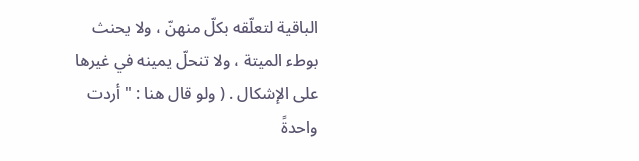الباقية لتعلّقه بكلّ منهنّ ، ولا يحنث بوطء الميتة ، ولا تنحلّ يمينه في غيرها على الإشكال . ( ولو قال هنا : " أردت واحدةً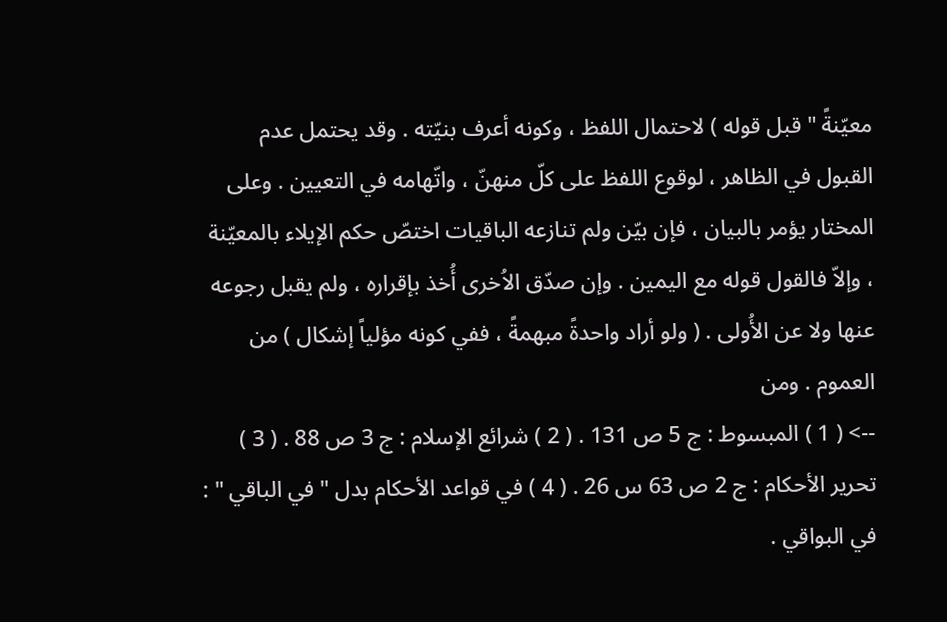معيّنةً " قبل قوله ) لاحتمال اللفظ ، وكونه أعرف بنيّته . وقد يحتمل عدم القبول في الظاهر ، لوقوع اللفظ على كلّ منهنّ ، واتّهامه في التعيين . وعلى المختار يؤمر بالبيان ، فإن بيّن ولم تنازعه الباقيات اختصّ حكم الإيلاء بالمعيّنة ، وإلاّ فالقول قوله مع اليمين . وإن صدّق الاُخرى أُخذ بإقراره ، ولم يقبل رجوعه عنها ولا عن الأُولى . ( ولو أراد واحدةً مبهمةً ، ففي كونه مؤلياً إشكال ) من العموم . ومن
--> ( 1 ) المبسوط : ج 5 ص 131 . ( 2 ) شرائع الإسلام : ج 3 ص 88 . ( 3 ) تحرير الأحكام : ج 2 ص 63 س 26 . ( 4 ) في قواعد الأحكام بدل " في الباقي " : في البواقي .